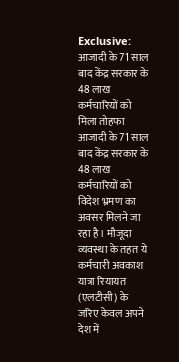Exclusive: आजादी के 71 साल बाद केंद्र सरकार के 48 लाख कर्मचारियों को मिला तोहफा
आजादी के 71 साल बाद केंद्र सरकार के 48 लाख कर्मचारियों को विदेश भ्रमण का अवसर मिलने जा रहा है। मौजूदा व्यवस्था के तहत ये कर्मचारी अवकाश यात्रा रियायत (एलटीसी) के जरिए केवल अपने देश में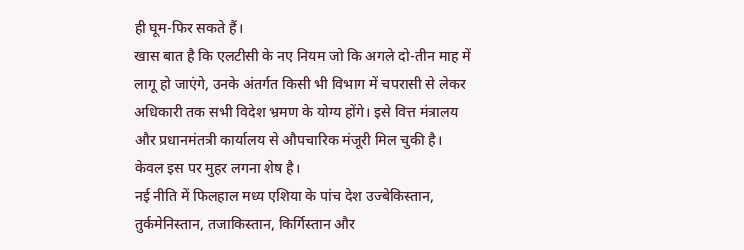ही घूम-फिर सकते हैं।
खास बात है कि एलटीसी के नए नियम जो कि अगले दो-तीन माह में लागू हो जाएंगे, उनके अंतर्गत किसी भी विभाग में चपरासी से लेकर अधिकारी तक सभी विदेश भ्रमण के योग्य होंगे। इसे वित्त मंत्रालय और प्रधानमंतत्री कार्यालय से औपचारिक मंजूरी मिल चुकी है। केवल इस पर मुहर लगना शेष है।
नई नीति में फिलहाल मध्य एशिया के पांच देश उज्बेकिस्तान, तुर्कमेनिस्तान, तजाकिस्तान, किर्गिस्तान और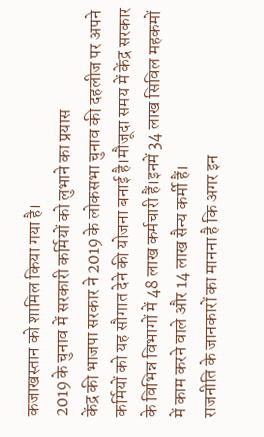कजाखस्तान को शामिल किया गया है।
2019 के चुनाव में सरकारी कर्मियों को लुभाने का प्रयास
केंद्र की भाजपा सरकार ने 2019 के लोकसभा चुनाव की दहलीज पर अपने कर्मियों को यह सौगात देने की योजना बनाई है।मौजूदा समय में केंद्र सरकार के विभिन्न विभागों में 48 लाख कर्मचारी हैं।इनमें 34 लाख सिविल महकमों में काम करने वाले और 14 लाख सैन्य कर्मी हैं।
राजनीति के जानकारों का मानना है कि अगर इन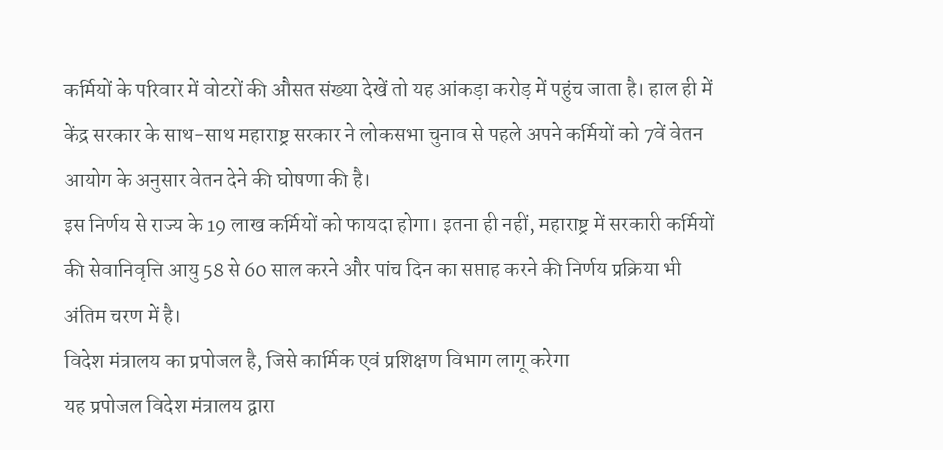कर्मियों के परिवार में वोटरों की औसत संख्या देखें तो यह आंकड़ा करोड़ में पहुंच जाता है। हाल ही में केंद्र सरकार के साथ-साथ महाराष्ट्र सरकार ने लोकसभा चुनाव से पहले अपने कर्मियों को 7वें वेतन आयोग के अनुसार वेतन देने की घोषणा की है।
इस निर्णय से राज्य के 19 लाख कर्मियों को फायदा होगा। इतना ही नहीं, महाराष्ट्र में सरकारी कर्मियों की सेवानिवृत्ति आयु 58 से 60 साल करने और पांच दिन का सप्ताह करने की निर्णय प्रक्रिया भी अंतिम चरण में है।
विदेश मंत्रालय का प्रपोजल है, जिसे कार्मिक एवं प्रशिक्षण विभाग लागू करेगा
यह प्रपोजल विदेश मंत्रालय द्वारा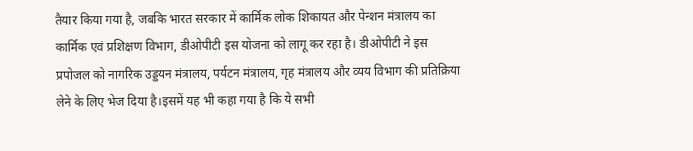तैयार किया गया है, जबकि भारत सरकार में कार्मिक लोक शिकायत और पेन्शन मंत्रालय का कार्मिक एवं प्रशिक्षण विभाग, डीओपीटी इस योजना को लागू कर रहा है। डीओपीटी ने इस प्रपोजल को नागरिक उड्डयन मंत्रालय, पर्यटन मंत्रालय, गृह मंत्रालय और व्यय विभाग की प्रतिक्रिया लेने के लिए भेज दिया है।इसमें यह भी कहा गया है कि ये सभी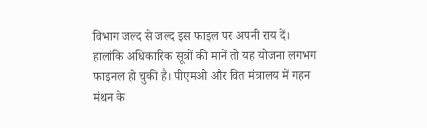विभाग जल्द से जल्द इस फाइल पर अपनी राय दें।
हालांकि अधिकारिक सूत्रों की मानें तो यह योजना लगभग फाइनल हो चुकी है। पीएमओ और वित मंत्रालय में गहन मंथन के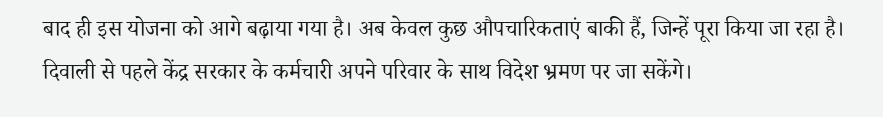बाद ही इस योजना को आगे बढ़ाया गया है। अब केवल कुछ औपचारिकताएं बाकी हैं, जिन्हें पूरा किया जा रहा है। दिवाली से पहले केंद्र सरकार के कर्मचारी अपने परिवार के साथ विदेश भ्रमण पर जा सकेंगे।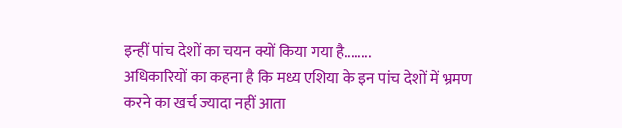इन्हीं पांच देशों का चयन क्यों किया गया है........
अधिकारियों का कहना है कि मध्य एशिया के इन पांच देशों में भ्रमण करने का खर्च ज्यादा नहीं आता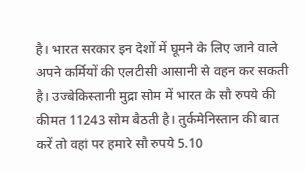है। भारत सरकार इन देशों में घूमने के लिए जाने वाले अपने कर्मियों की एलटीसी आसानी से वहन कर सकती है। उज्बेकिस्तानी मुद्रा सोम में भारत के सौ रुपये की कीमत 11243 सोम बैठती है। तुर्कमेनिस्तान की बात करें तो वहां पर हमारे सौ रुपये 5.10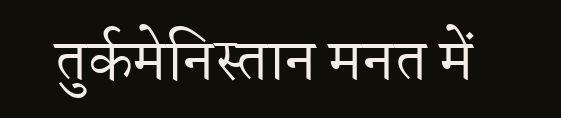तुर्कमेनिस्तान मनत में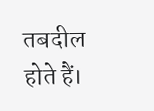तबदील होते हैं।